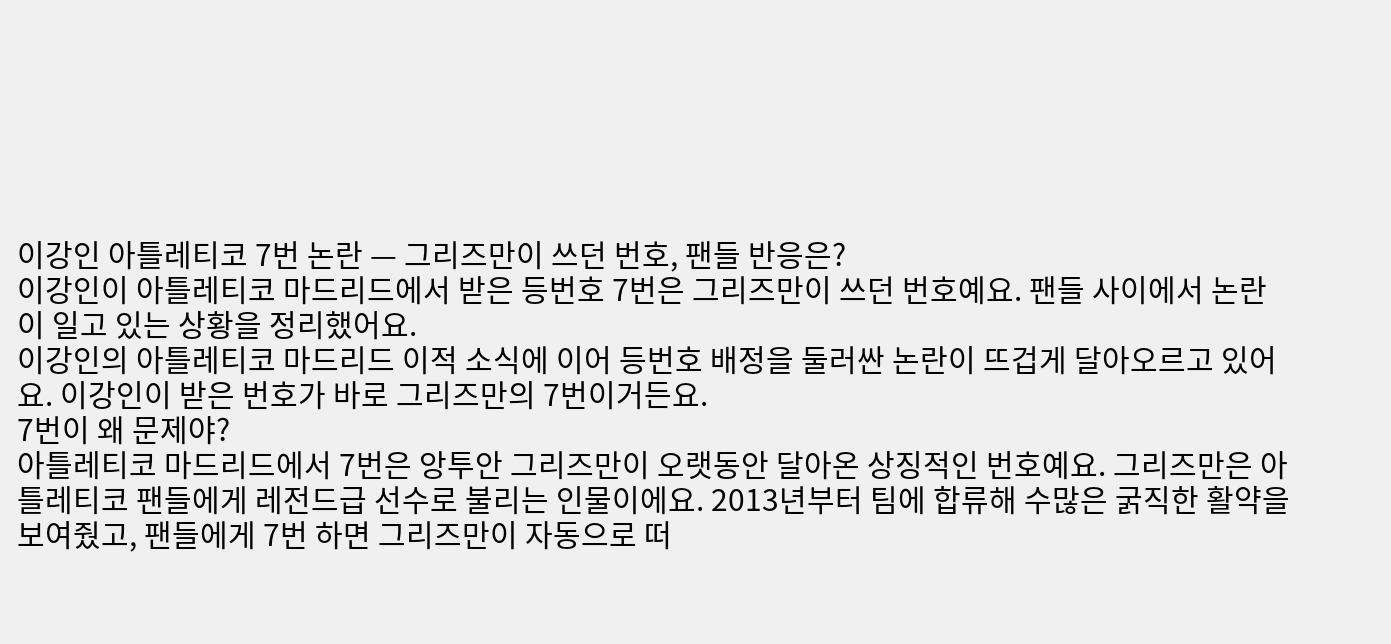이강인 아틀레티코 7번 논란 — 그리즈만이 쓰던 번호, 팬들 반응은?
이강인이 아틀레티코 마드리드에서 받은 등번호 7번은 그리즈만이 쓰던 번호예요. 팬들 사이에서 논란이 일고 있는 상황을 정리했어요.
이강인의 아틀레티코 마드리드 이적 소식에 이어 등번호 배정을 둘러싼 논란이 뜨겁게 달아오르고 있어요. 이강인이 받은 번호가 바로 그리즈만의 7번이거든요.
7번이 왜 문제야?
아틀레티코 마드리드에서 7번은 앙투안 그리즈만이 오랫동안 달아온 상징적인 번호예요. 그리즈만은 아틀레티코 팬들에게 레전드급 선수로 불리는 인물이에요. 2013년부터 팀에 합류해 수많은 굵직한 활약을 보여줬고, 팬들에게 7번 하면 그리즈만이 자동으로 떠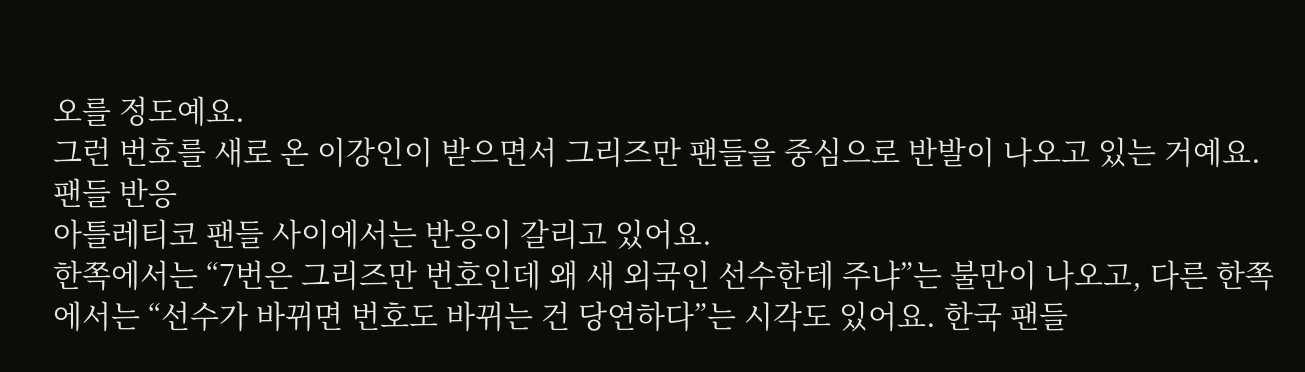오를 정도예요.
그런 번호를 새로 온 이강인이 받으면서 그리즈만 팬들을 중심으로 반발이 나오고 있는 거예요.
팬들 반응
아틀레티코 팬들 사이에서는 반응이 갈리고 있어요.
한쪽에서는 “7번은 그리즈만 번호인데 왜 새 외국인 선수한테 주냐”는 불만이 나오고, 다른 한쪽에서는 “선수가 바뀌면 번호도 바뀌는 건 당연하다”는 시각도 있어요. 한국 팬들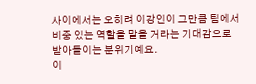사이에서는 오히려 이강인이 그만큼 팀에서 비중 있는 역할을 맡을 거라는 기대감으로 받아들이는 분위기예요.
이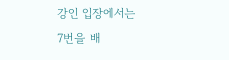강인 입장에서는
7번을 배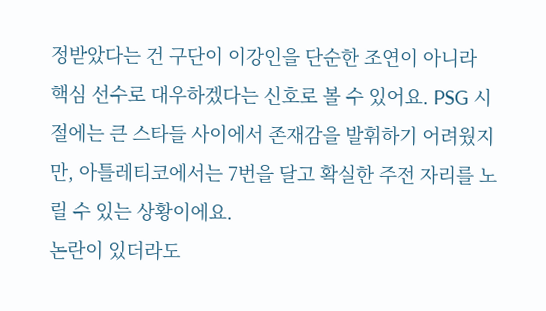정받았다는 건 구단이 이강인을 단순한 조연이 아니라 핵심 선수로 대우하겠다는 신호로 볼 수 있어요. PSG 시절에는 큰 스타들 사이에서 존재감을 발휘하기 어려웠지만, 아틀레티코에서는 7번을 달고 확실한 주전 자리를 노릴 수 있는 상황이에요.
논란이 있더라도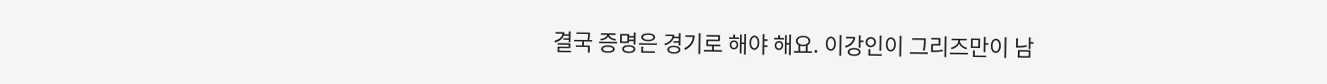결국 증명은 경기로 해야 해요. 이강인이 그리즈만이 남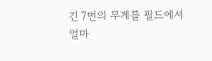긴 7번의 무게를 필드에서 얼마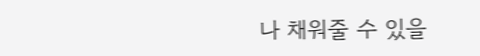나 채워줄 수 있을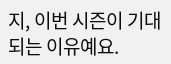지, 이번 시즌이 기대되는 이유예요.